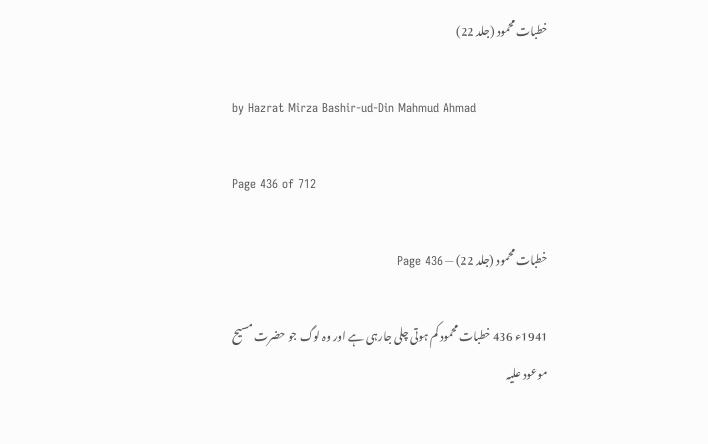خطبات محمود (جلد 22)

by Hazrat Mirza Bashir-ud-Din Mahmud Ahmad

Page 436 of 712

خطبات محمود (جلد 22) — Page 436

1941ء 436 خطبات محمود کم ہوتی چلی جارہی ہے اور وہ لوگ جو حضرت مسیح موعود علیہ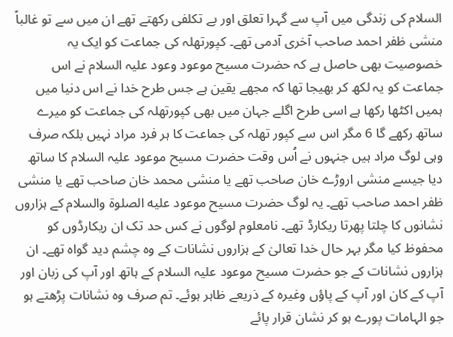السلام کی زندگی میں آپ سے گہرا تعلق اور بے تکلفی رکھتے تھے ان میں سے تو غالباً منشی ظفر احمد صاحب آخری آدمی تھے۔ کپورتھلہ کی جماعت کو ایک یہ خصوصیت بھی حاصل ہے کہ حضرت مسیح موعود وعود علیہ السلام نے اس جماعت کو یہ لکھ کر بھیجا تھا کہ مجھے یقین ہے جس طرح خدا نے اس دنیا میں ہمیں اکٹھا رکھا ہے اسی طرح اگلے جہان میں بھی کپورتھلہ کی جماعت کو میرے ساتھ رکھے گا 6 مگر اس سے کپور تھلہ کی جماعت کا ہر فرد مراد نہیں بلکہ صرف وہی لوگ مراد ہیں جنہوں نے اُس وقت حضرت مسیح موعود علیہ السلام کا ساتھ دیا جیسے منشی اروڑے خان صاحب تھے یا منشی محمد خان صاحب تھے یا منشی ظفر احمد صاحب تھے۔ یہ لوگ حضرت مسیح موعود عليه الصلوة والسلام کے ہزاروں نشانوں کا چلتا پھرتا ریکارڈ تھے۔ نامعلوم لوگوں نے کس حد تک ان ریکارڈوں کو محفوظ کیا مگر بہر حال خدا تعالیٰ کے ہزاروں نشانات کے وہ چشم دید گواہ تھے۔ ان ہزاروں نشانات کے جو حضرت مسیح موعود علیہ السلام کے ہاتھ اور آپ کی زبان اور آپ کے کان اور آپ کے پاؤں وغیرہ کے ذریعے ظاہر ہوئے۔ تم صرف وہ نشانات پڑھتے ہو جو الہامات پورے ہو کر نشان قرار پائے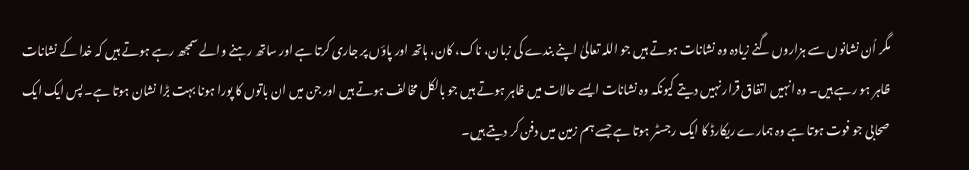مگر اُن نشانوں سے ہزاروں گنے زیادہ وہ نشانات ہوتے ہیں جو اللہ تعالیٰ اپنے بندے کی زبان، ناک، کان، ہاتھ اور پاؤں پر جاری کرتا ہے اور ساتھ رہنے والے سمجھ رہے ہوتے ہیں کہ خدا کے نشانات ظاہر ہو رہے ہیں۔ وہ انہیں اتفاق قرار نہیں دیتے کیونکہ وہ نشانات ایسے حالات میں ظاہر ہوتے ہیں جو بالکل مخالف ہوتے ہیں اور جن میں ان باتوں کا پورا ہونا بہت بڑا نشان ہوتا ہے۔ پس ایک ایک صحابی جو فوت ہوتا ہے وہ ہمارے ریکارڈ کا ایک رجسٹر ہوتا ہے جسے ہم زمین میں دفن کر دیتے ہیں۔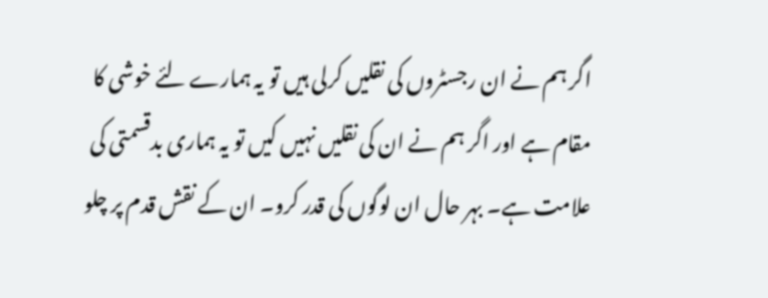اگر ہم نے ان رجسٹروں کی نقلیں کرلی ہیں تو یہ ہمارے لئے خوشی کا مقام ہے اور اگر ہم نے ان کی نقلیں نہیں کیں تو یہ ہماری بدقسمتی کی علامت ہے۔ بہر حال ان لوگوں کی قدر کرو۔ ان کے نقش قدم پر چلو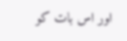اور اس بات کو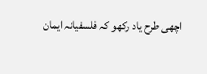اچھی طرح یاد رکھو کہ فلسفیانہ ایمان